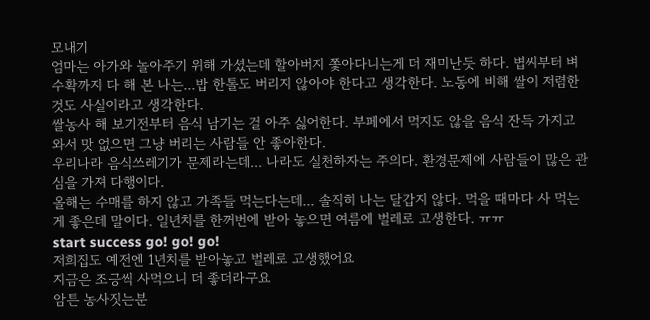모내기
엄마는 아가와 놀아주기 위해 가셨는데 할아버지 쫓아다니는게 더 재미난듯 하다. 볍씨부터 벼수확까지 다 해 본 나는...밥 한톨도 버리지 않아야 한다고 생각한다. 노동에 비해 쌀이 저렴한 것도 사실이라고 생각한다.
쌀농사 해 보기전부터 음식 남기는 걸 아주 싫어한다. 부페에서 먹지도 않을 음식 잔득 가지고 와서 맛 없으면 그냥 버리는 사람들 안 좋아한다.
우리나라 음식쓰레기가 문제라는데... 나라도 실천하자는 주의다. 환경문제에 사람들이 많은 관심을 가져 다행이다.
올해는 수매를 하지 않고 가족들 먹는다는데... 솔직히 나는 달갑지 않다. 먹을 때마다 사 먹는 게 좋은데 말이다. 일년치를 한꺼번에 받아 놓으면 여름에 벌레로 고생한다. ㅠㅠ
start success go! go! go!
저희집도 예전엔 1년치를 받아놓고 벌레로 고생했어요
지금은 조긍씩 사먹으니 더 좋더라구요
암튼 농사짓는분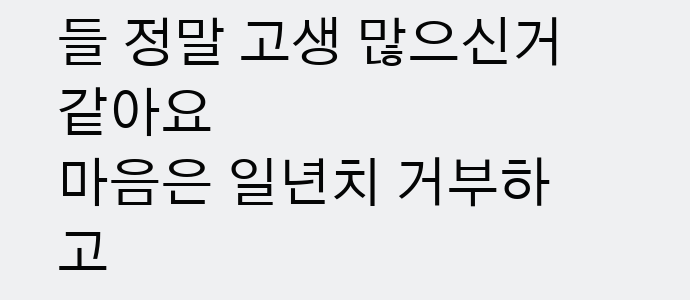들 정말 고생 많으신거 같아요
마음은 일년치 거부하고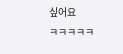싶어요
ㅋㅋㅋㅋㅋ